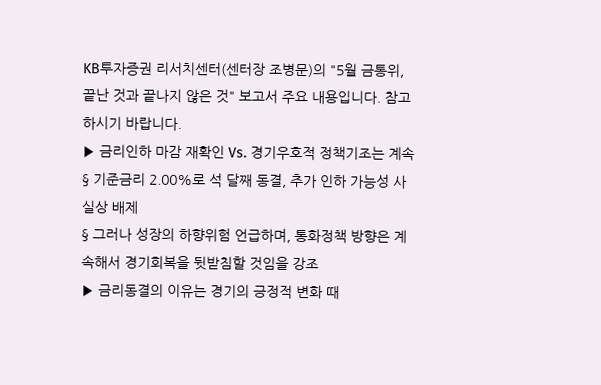KB투자증권 리서치센터(센터장 조병문)의 "5월 금통위, 끝난 것과 끝나지 않은 것" 보고서 주요 내용입니다. 참고하시기 바랍니다.
▶ 금리인하 마감 재확인 Vs. 경기우호적 정책기조는 계속
§ 기준금리 2.00%로 석 달째 동결, 추가 인하 가능성 사실상 배제
§ 그러나 성장의 하향위험 언급하며, 통화정책 방향은 계속해서 경기회복을 뒷받침할 것임을 강조
▶ 금리동결의 이유는 경기의 긍정적 변화 때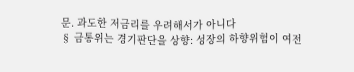문. 과도한 저금리를 우려해서가 아니다
§ 금통위는 경기판단을 상향: 성장의 하향위험이 여전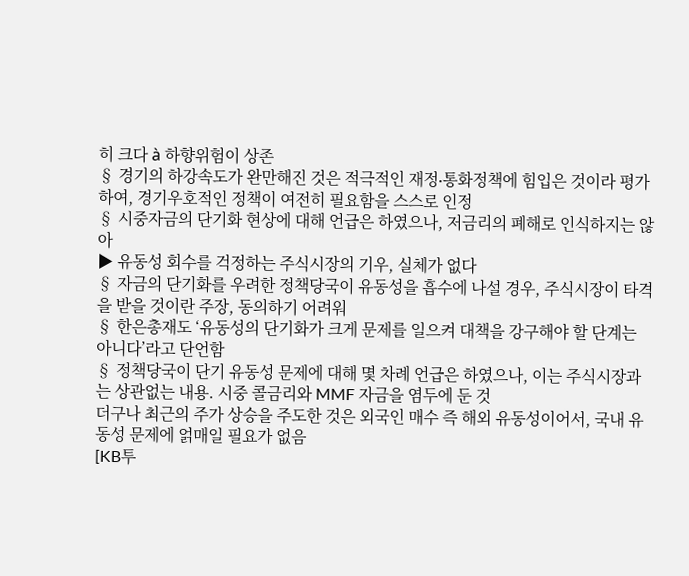히 크다 à 하향위험이 상존
§ 경기의 하강속도가 완만해진 것은 적극적인 재정∙통화정책에 힘입은 것이라 평가하여, 경기우호적인 정책이 여전히 필요함을 스스로 인정
§ 시중자금의 단기화 현상에 대해 언급은 하였으나, 저금리의 폐해로 인식하지는 않아
▶ 유동성 회수를 걱정하는 주식시장의 기우, 실체가 없다
§ 자금의 단기화를 우려한 정책당국이 유동성을 흡수에 나설 경우, 주식시장이 타격을 받을 것이란 주장, 동의하기 어려워
§ 한은총재도 ‘유동성의 단기화가 크게 문제를 일으켜 대책을 강구해야 할 단계는 아니다’라고 단언함
§ 정책당국이 단기 유동성 문제에 대해 몇 차례 언급은 하였으나, 이는 주식시장과는 상관없는 내용. 시중 콜금리와 MMF 자금을 염두에 둔 것
더구나 최근의 주가 상승을 주도한 것은 외국인 매수 즉 해외 유동성이어서, 국내 유동성 문제에 얽매일 필요가 없음
[KB투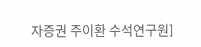자증권 주이환 수석연구원]